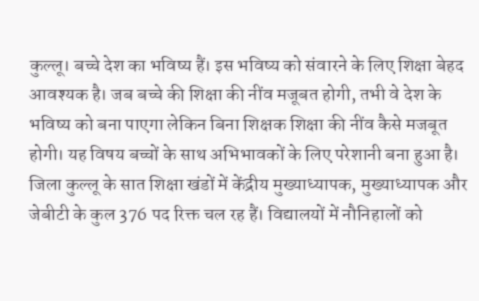कुल्लू। बच्चे देश का भविष्य हैं। इस भविष्य को संवारने के लिए शिक्षा बेहद आवश्यक है। जब बच्चे की शिक्षा की नींव मजूबत होगी, तभी वे देश के भविष्य को बना पाएगा लेकिन बिना शिक्षक शिक्षा की नींव कैसे मजबूत होगी। यह विषय बच्चों के साथ अभिभावकों के लिए परेशानी बना हुआ है। जिला कुल्लू के सात शिक्षा खंडों में केंद्रीय मुख्याध्यापक, मुख्याध्यापक और जेबीटी के कुल 376 पद रिक्त चल रह हैं। विद्यालयों में नौनिहालों को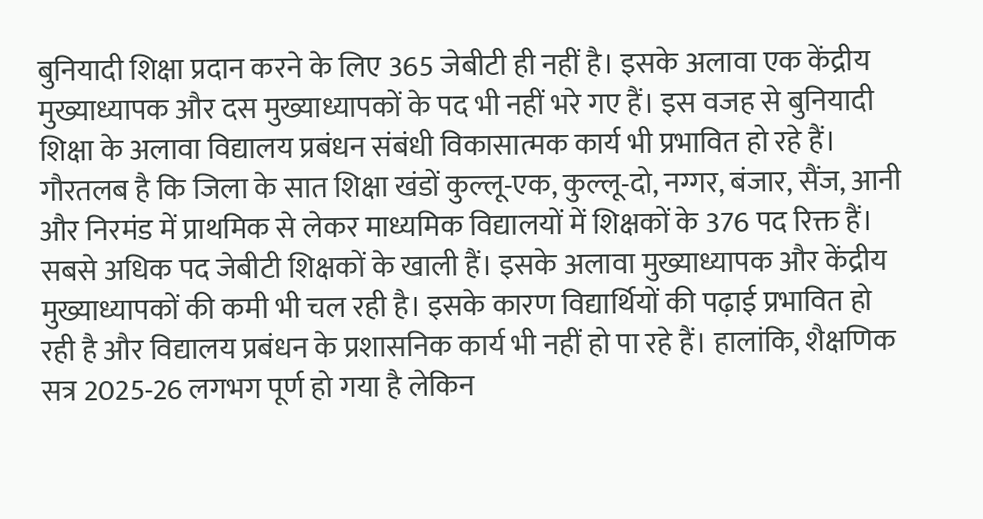बुनियादी शिक्षा प्रदान करने के लिए 365 जेबीटी ही नहीं है। इसके अलावा एक केंद्रीय मुख्याध्यापक और दस मुख्याध्यापकों के पद भी नहीं भरे गए हैं। इस वजह से बुनियादी शिक्षा के अलावा विद्यालय प्रबंधन संबंधी विकासात्मक कार्य भी प्रभावित हो रहे हैं।
गौरतलब है कि जिला के सात शिक्षा खंडों कुल्लू-एक, कुल्लू-दो, नग्गर, बंजार, सैंज, आनी और निरमंड में प्राथमिक से लेकर माध्यमिक विद्यालयों में शिक्षकों के 376 पद रिक्त हैं। सबसे अधिक पद जेबीटी शिक्षकों के खाली हैं। इसके अलावा मुख्याध्यापक और केंद्रीय मुख्याध्यापकों की कमी भी चल रही है। इसके कारण विद्यार्थियों की पढ़ाई प्रभावित हो रही है और विद्यालय प्रबंधन के प्रशासनिक कार्य भी नहीं हो पा रहे हैं। हालांकि, शैक्षणिक सत्र 2025-26 लगभग पूर्ण हो गया है लेकिन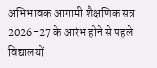अभिभावक आगामी शैक्षणिक सत्र 2026-27 के आरंभ होने से पहले विद्यालयों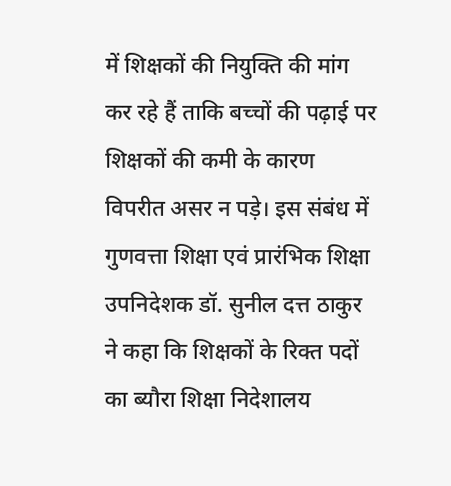में शिक्षकों की नियुक्ति की मांग कर रहे हैं ताकि बच्चों की पढ़ाई पर शिक्षकों की कमी के कारण विपरीत असर न पड़े। इस संबंध में गुणवत्ता शिक्षा एवं प्रारंभिक शिक्षा उपनिदेशक डॉ. सुनील दत्त ठाकुर ने कहा कि शिक्षकों के रिक्त पदों का ब्यौरा शिक्षा निदेशालय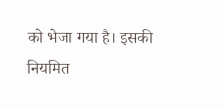को भेजा गया है। इसकी नियमित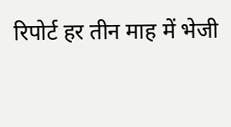रिपोर्ट हर तीन माह में भेजी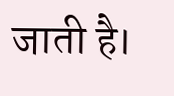जाती है।